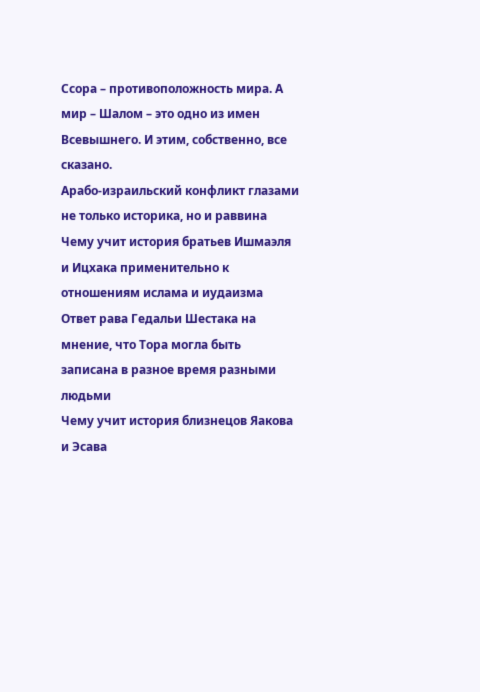Ссора – противоположность мира. А мир – Шалом – это одно из имен Всевышнего. И этим, собственно, все сказано.
Арабо-израильский конфликт глазами не только историка, но и раввина
Чему учит история братьев Ишмаэля и Ицхака применительно к отношениям ислама и иудаизма
Ответ рава Гедальи Шестака на мнение, что Тора могла быть записана в разное время разными людьми
Чему учит история близнецов Яакова и Эсава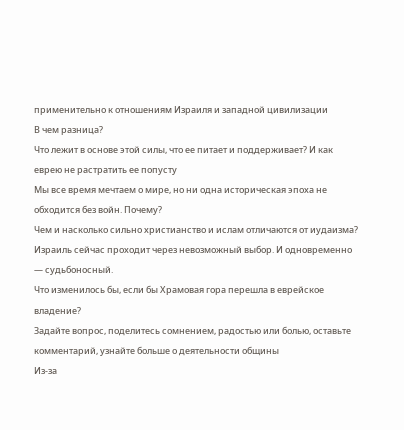применительно к отношениям Израиля и западной цивилизации
В чем разница?
Что лежит в основе этой силы, что ее питает и поддерживает? И как еврею не растратить ее попусту
Мы все время мечтаем о мире, но ни одна историческая эпоха не обходится без войн. Почему?
Чем и насколько сильно христианство и ислам отличаются от иудаизма?
Израиль сейчас проходит через невозможный выбор. И одновременно — судьбоносный.
Что изменилось бы, если бы Храмовая гора перешла в еврейское владение?
Задайте вопрос, поделитесь сомнением, радостью или болью, оставьте комментарий, узнайте больше о деятельности общины
Из-за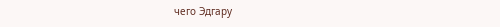чего Эдгару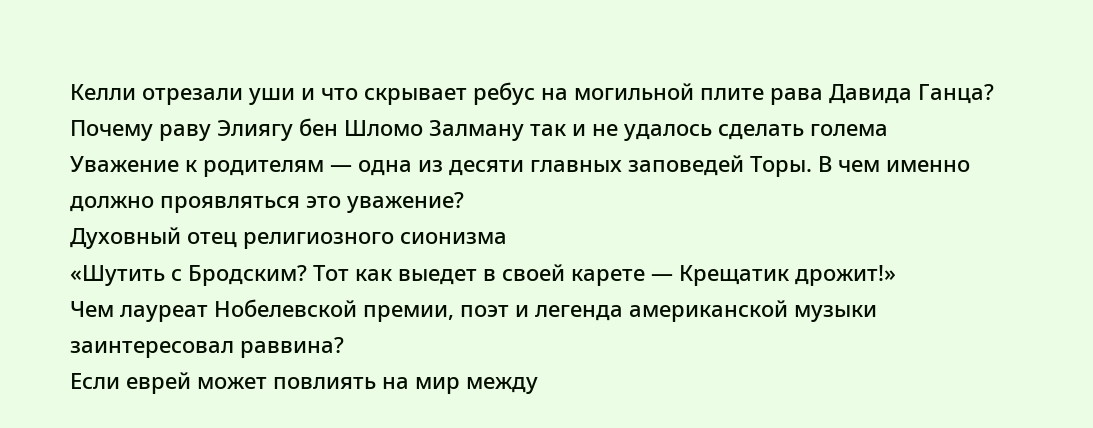Келли отрезали уши и что скрывает ребус на могильной плите рава Давида Ганца?
Почему раву Элиягу бен Шломо Залману так и не удалось сделать голема
Уважение к родителям — одна из десяти главных заповедей Торы. В чем именно должно проявляться это уважение?
Духовный отец религиозного сионизма
«Шутить с Бродским? Тот как выедет в своей карете — Крещатик дрожит!»
Чем лауреат Нобелевской премии, поэт и легенда американской музыки заинтересовал раввина?
Если еврей может повлиять на мир между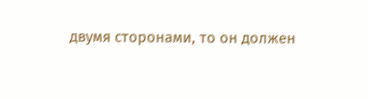двумя сторонами, то он должен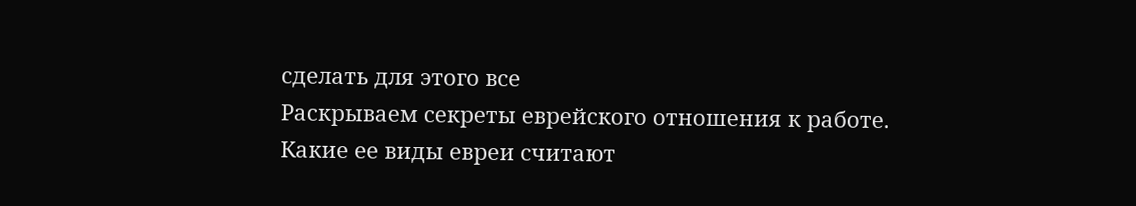сделать для этого все
Раскрываем секреты еврейского отношения к работе. Какие ее виды евреи считают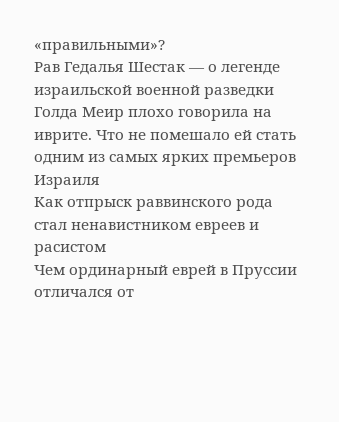«правильными»?
Рав Гедалья Шестак — о легенде израильской военной разведки
Голда Меир плохо говорила на иврите. Что не помешало ей стать одним из самых ярких премьеров Израиля
Как отпрыск раввинского рода стал ненавистником евреев и расистом
Чем ординарный еврей в Пруссии отличался от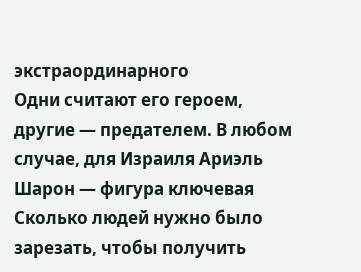экстраординарного
Одни считают его героем, другие — предателем. В любом случае, для Израиля Ариэль Шарон — фигура ключевая
Сколько людей нужно было зарезать, чтобы получить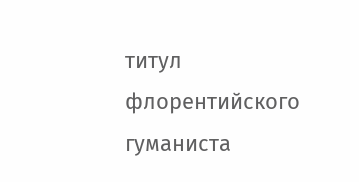титул флорентийского гуманиста